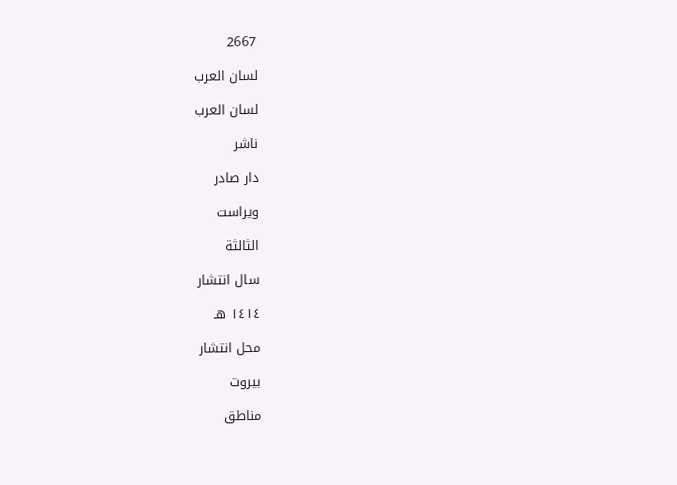2667

لسان العرب

لسان العرب

ناشر

دار صادر

ویراست

الثالثة

سال انتشار

١٤١٤ هـ

محل انتشار

بيروت

مناطق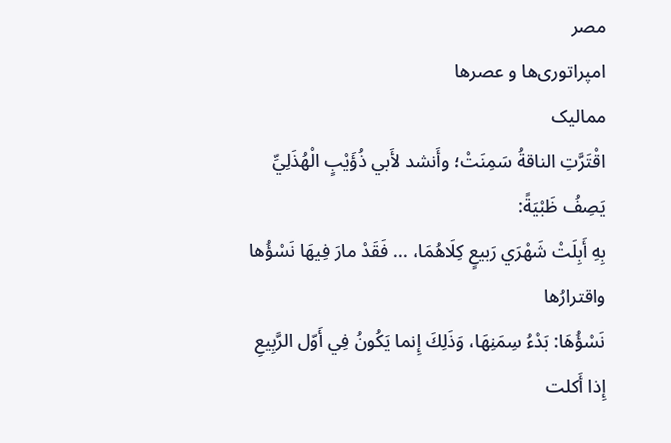مصر
امپراتوری‌ها و عصرها
ممالیک
اقْتَرَّتِ الناقةُ سَمِنَتْ؛ وأَنشد لأَبي ذُؤَيْبٍ الْهُذَلِيِّ يَصِفُ ظَبْيَةً:
بِهِ أَبِلَتْ شَهْرَي رَبيعٍ كِلَاهُمَا، ... فَقَدْ مارَ فِيهَا نَسْؤُها واقترارُها
نَسْؤُهَا: بَدْءُ سِمَنِهَا، وَذَلِكَ إِنما يَكُونُ فِي أَوّل الرَّبِيعِ إِذا أَكلت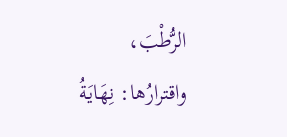الرُّطْبَ، واقترارُها: نِهَايَةُ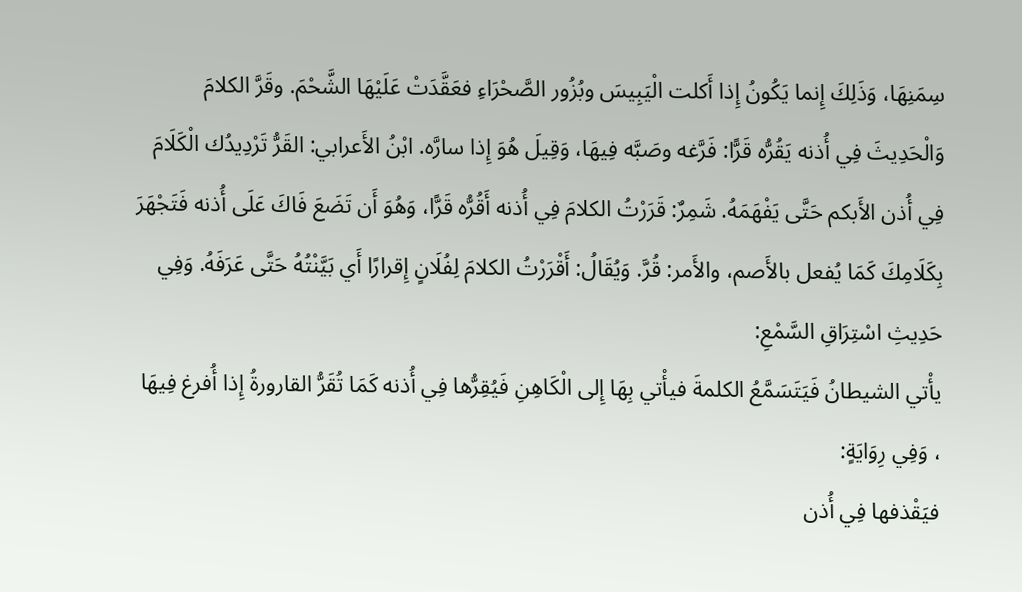سِمَنِهَا، وَذَلِكَ إِنما يَكُونُ إِذا أَكلت الْيَبِيسَ وبُزُور الصَّحْرَاءِ فعَقَّدَتْ عَلَيْهَا الشَّحْمَ. وقَرَّ الكلامَ وَالْحَدِيثَ فِي أُذنه يَقُرُّه قَرًّا: فَرَّغه وصَبَّه فِيهَا، وَقِيلَ هُوَ إِذا سارَّه. ابْنُ الأَعرابي: القَرُّ تَرْدِيدُك الْكَلَامَ فِي أُذن الأَبكم حَتَّى يَفْهَمَهُ. شَمِرٌ: قَرَرْتُ الكلامَ فِي أُذنه أَقُرُّه قَرًّا، وَهُوَ أَن تَضَعَ فَاكَ عَلَى أُذنه فَتَجْهَرَ بِكَلَامِكَ كَمَا يُفعل بالأَصم، والأَمر: قُرَّ. وَيُقَالُ: أَقْرَرْتُ الكلامَ لِفُلَانٍ إِقرارًا أَي بَيَّنْتُهُ حَتَّى عَرَفَهُ. وَفِي حَدِيثِ اسْتِرَاقِ السَّمْعِ:
يأْتي الشيطانُ فَيَتَسَمَّعُ الكلمةَ فيأْتي بِهَا إِلى الْكَاهِنِ فَيُقِرُّها فِي أُذنه كَمَا تُقَرُّ القارورةُ إِذا أُفرغ فِيهَا
، وَفِي رِوَايَةٍ:
فيَقْذفها فِي أُذن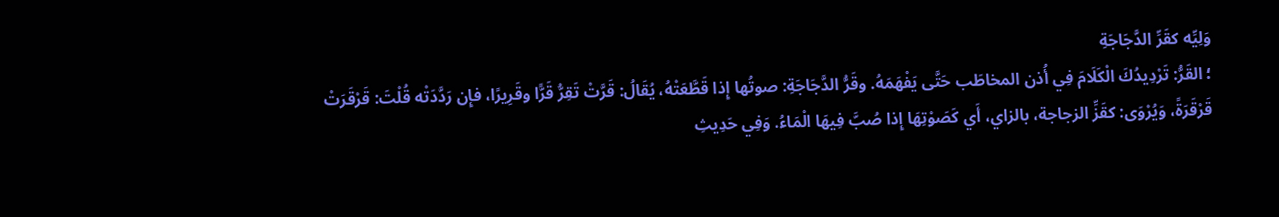وَلِيِّه كقَرِّ الدَّجَاجَةِ
؛ القَرُّ: تَرْدِيدُكَ الْكَلَامَ فِي أُذن المخاطَب حَتَّى يَفْهَمَهُ. وقَرُّ الدَّجَاجَةِ: صوتُها إِذا قَطَّعَتْهُ، يُقَالُ: قَرَّتْ تَقِرُّ قَرًّا وقَرِيرًا، فإِن رَدَّدَتْه قُلْتَ: قَرْقَرَتْ قَرْقَرَةً، وَيُرْوَى: كقَزِّ الزجاجة، بالزاي، أَي كَصَوْتِهَا إِذا صُبَّ فِيهَا الْمَاءُ. وَفِي حَدِيثِ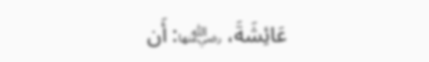عَائِشَةَ، ﵂: أَن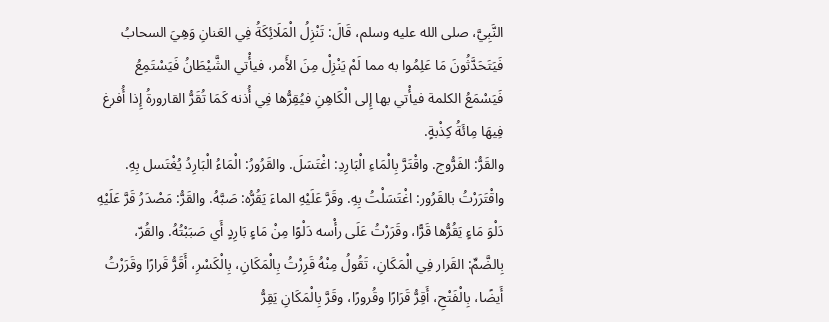النَّبِيَّ، صلى الله عليه وسلم، قَالَ: تَنْزِلُ الْمَلَائِكَةُ فِي العَنانِ وَهِيَ السحابُ فَيَتَحَدَّثُونَ مَا عَلِمُوا به مما لَمْ يَنْزِلْ مِنَ الأَمر، فيأْتي الشَّيْطَانُ فَيَسْتَمِعُ فَيَسْمَعُ الكلمة فيأْتي بها إِلى الْكَاهِنِ فيُقِرُّها فِي أُذنه كَمَا تُقَرُّ القارورةُ إِذا أُفرغ فِيهَا مِائَةُ كِذْبةٍ.
والقَرُّ: الفَرُّوج. واقْتَرَّ بِالْمَاءِ الْبَارِدِ: اغْتَسَلَ. والقَرُورُ: الْمَاءُ الْبَارِدُ يُغْتَسل بِهِ. واقْتَرَرْتُ بالقَرُور: اغْتَسَلْتُ بِهِ. وقَرَّ عَلَيْهِ الماءَ يَقُرُّه: صَبَّهُ. والقَرُّ: مَصْدَرُ قَرَّ عَلَيْهِ دَلْوَ مَاءٍ يَقُرُّها قَرًّا، وقَرَرْتُ عَلَى رأْسه دَلْوًا مِنْ مَاءٍ بَارِدٍ أَي صَبَبْتُهُ. والقُرّ، بِالضَّمِّ: القَرار فِي الْمَكَانِ، تَقُولُ مِنْهُ قَرِرْتُ بِالْمَكَانِ، بِالْكَسْرِ، أَقَرُّ قَرارًا وقَرَرْتُ أَيضًا، بِالْفَتْحِ، أَقِرُّ قَرَارًا وقُرورًا، وقَرَّ بِالْمَكَانِ يَقِرُّ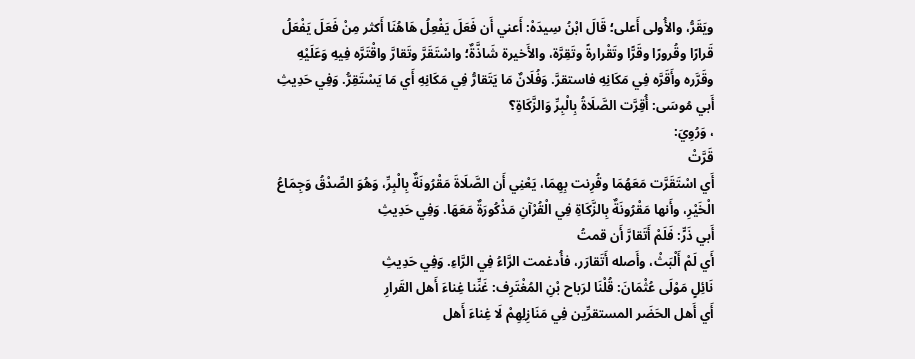ويَقَرُّ، والأُولى أَعلى؛ قَالَ ابْنُ سِيدَهْ: أَعني أَن فَعَلَ يَفْعِلُ هَاهُنَا أَكثر مِنْ فَعَلَ يَفْعَلُ قَرارًا وقُرورًا وقَرًّا وتَقْرارةً وتَقِرَّة، والأَخيرة شَاذَّةٌ؛ واسْتَقَرَّ وتَقارَّ واقْتَرَّه فِيهِ وَعَلَيْهِ وقَرَّره وأَقَرَّه فِي مَكَانِهِ فاستقرَّ. وَفُلَانٌ مَا يَتَقارُّ فِي مَكَانِهِ أَي مَا يَسْتَقِرُّ. وَفِي حَدِيثِ
أَبي مُوسَى: أُقِرَّت الصَّلَاةُ بِالْبِرِّ وَالزَّكَاةِ؟
، وَرُوِيَ:
قَرَّتْ
أَي اسْتَقَرَّت مَعَهُمَا وقُرِنت بِهِمَا، يَعْنِي أَن الصَّلَاةَ مَقْرُونَةٌ بِالْبِرِّ، وَهُوَ الصِّدْقُ وَجِمَاعُ الْخَيْرِ، وأَنها مَقْرُونَةٌ بِالزَّكَاةِ فِي الْقُرْآنِ مَذْكُورَةٌ مَعَهَا. وَفِي حَدِيثِ
أَبي ذَرٍّ: فَلَمْ أَتَقارَّ أَن قمتُ
أَي لَمْ أَلْبَثْ، وأَصله أَتَقارَر، فأُدغمت الرَّاءُ فِي الرَّاءِ. وَفِي حَدِيثِ
نَائِلٍ مَوْلَى عُثْمَانَ: قُلْنَا لرَباح بْنِ المُغْتَرِف: غَنِّنا غِناءَ أَهل القَرارِ
أَي أَهل الحَضَر المستقرِّين فِي مَنَازِلِهِمْ لَا غِناءَ أَهل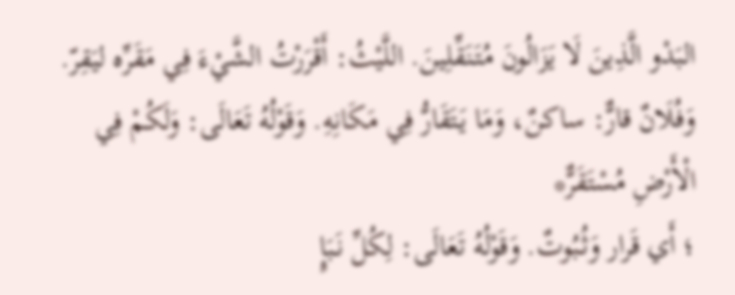البَدْو الَّذِينَ لَا يَزَالُونَ مُتَنَقِّلِينَ. اللَّيْثُ: أَقْرَرْتُ الشَّيْءَ فِي مَقَرِّه ليَقِرّ. وَفُلَانٌ قارٌّ: ساكنٌ، وَمَا يَتَقَارُّ فِي مَكَانِهِ. وَقَوْلُهُ تَعَالَى: وَلَكُمْ فِي الْأَرْضِ مُسْتَقَرٌّ*
؛ أَي قَرار وَثُبُوتٌ. وَقَوْلُهُ تَعَالَى: لِكُلِّ نَبَإٍ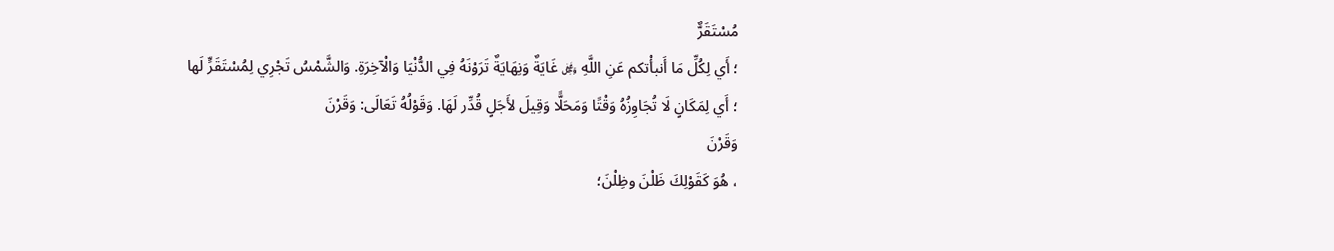مُسْتَقَرٌّ
؛ أَي لِكُلِّ مَا أَنبأْتكم عَنِ اللَّهِ ﷿ غَايَةٌ وَنِهَايَةٌ تَرَوْنَهُ فِي الدُّنْيَا وَالْآخِرَةِ. وَالشَّمْسُ تَجْرِي لِمُسْتَقَرٍّ لَها
؛ أَي لِمَكَانٍ لَا تُجَاوِزُهُ وَقْتًا وَمَحَلًّا وَقِيلَ لأَجَلٍ قُدِّر لَهَا. وَقَوْلُهُ تَعَالَى: وَقَرْنَ
وَقَرْنَ
، هُوَ كَقَوْلِكَ ظَلْنَ وظِلْنَ؛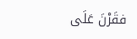فقَرْنَ عَلَى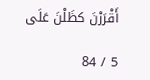أَقْرَرْنَ كظَلْنَ عَلَى

5 / 84